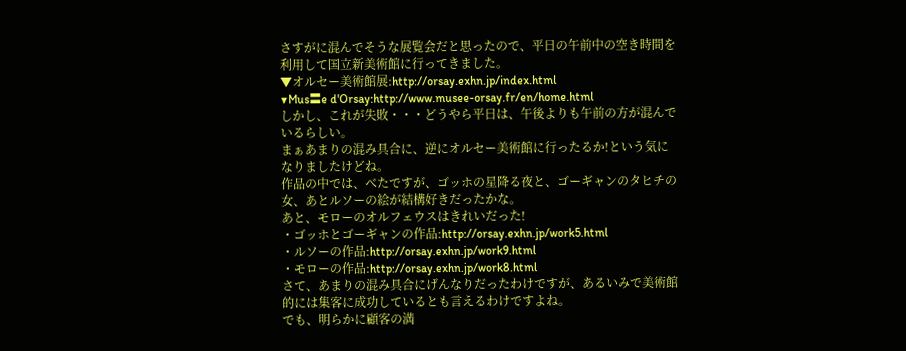さすがに混んでそうな展覧会だと思ったので、平日の午前中の空き時間を利用して国立新美術館に行ってきました。
▼オルセー美術館展:http://orsay.exhn.jp/index.html
▼Mus〓e d'Orsay:http://www.musee-orsay.fr/en/home.html
しかし、これが失敗・・・どうやら平日は、午後よりも午前の方が混んでいるらしい。
まぁあまりの混み具合に、逆にオルセー美術館に行ったるか!という気になりましたけどね。
作品の中では、べたですが、ゴッホの星降る夜と、ゴーギャンのタヒチの女、あとルソーの絵が結構好きだったかな。
あと、モローのオルフェウスはきれいだった!
・ゴッホとゴーギャンの作品:http://orsay.exhn.jp/work5.html
・ルソーの作品:http://orsay.exhn.jp/work9.html
・モローの作品:http://orsay.exhn.jp/work8.html
さて、あまりの混み具合にげんなりだったわけですが、あるいみで美術館的には集客に成功しているとも言えるわけですよね。
でも、明らかに顧客の満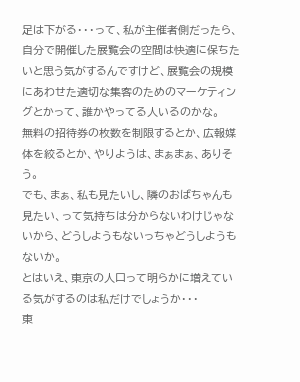足は下がる・・・って、私が主催者側だったら、自分で開催した展覧会の空間は快適に保ちたいと思う気がするんですけど、展覧会の規模にあわせた適切な集客のためのマーケティングとかって、誰かやってる人いるのかな。
無料の招待券の枚数を制限するとか、広報媒体を絞るとか、やりようは、まぁまぁ、ありそう。
でも、まぁ、私も見たいし、隣のおばちゃんも見たい、って気持ちは分からないわけじゃないから、どうしようもないっちゃどうしようもないか。
とはいえ、東京の人口って明らかに増えている気がするのは私だけでしょうか・・・
東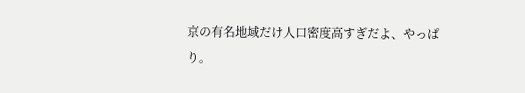京の有名地域だけ人口密度高すぎだよ、やっぱり。